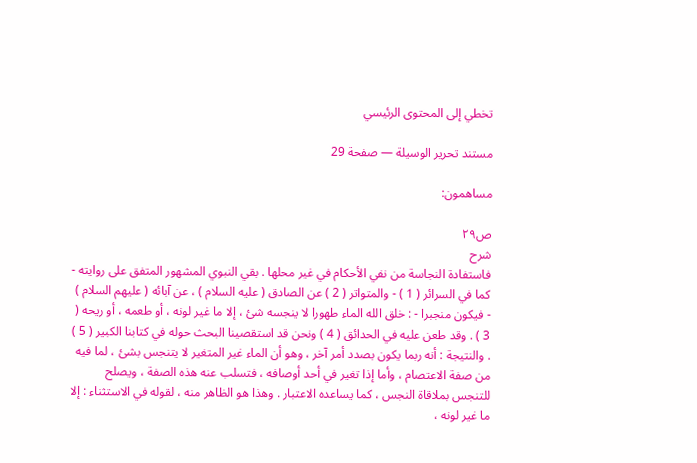تخطي إلى المحتوى الرئيسي

مستند تحرير الوسيلة — صفحة 29

مساهمون:

ص٢٩
شرح
فاستفادة النجاسة من نفي الأحكام في غير محلها . بقي النبوي المشهور المتفق على روايته - كما في السرائر ( 1 ) - والمتواتر ( 2 ) عن الصادق ( عليه السلام ) ، عن آبائه ( عليهم السلام ) - فيكون منجبرا - : خلق الله الماء طهورا لا ينجسه شئ ، إلا ما غير لونه ، أو طعمه ، أو ريحه ( 3 ) . وقد طعن عليه في الحدائق ( 4 ) ونحن قد استقصينا البحث حوله في كتابنا الكبير ( 5 ) . والنتيجة : أنه ربما يكون بصدد أمر آخر ، وهو أن الماء غير المتغير لا يتنجس بشئ ، لما فيه من صفة الاعتصام ، وأما إذا تغير في أحد أوصافه ، فتسلب عنه هذه الصفة ، ويصلح للتنجس بملاقاة النجس ، كما يساعده الاعتبار . وهذا هو الظاهر منه ، لقوله في الاستثناء : إلا ما غير لونه ،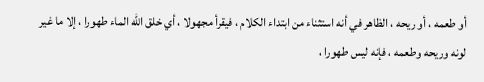أو طعمه ، أو ريحه ، الظاهر في أنه استثناء من ابتداء الكلام ، فيقرأ مجهولا ، أي خلق الله الماء طهورا ، إلا ما غير لونه وريحه وطعمه ، فإنه ليس طهورا ،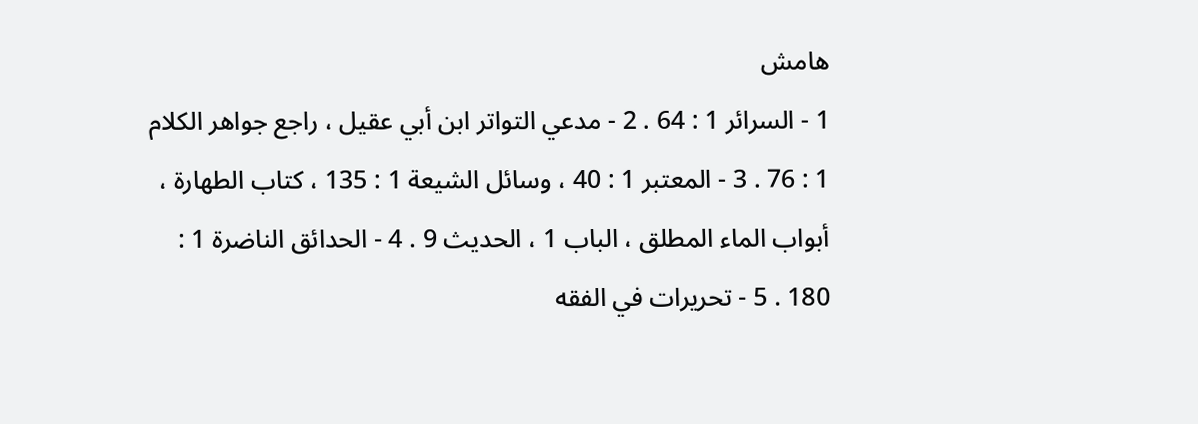هامش
1 - السرائر 1 : 64 . 2 - مدعي التواتر ابن أبي عقيل ، راجع جواهر الكلام 1 : 76 . 3 - المعتبر 1 : 40 ، وسائل الشيعة 1 : 135 ، كتاب الطهارة ، أبواب الماء المطلق ، الباب 1 ، الحديث 9 . 4 - الحدائق الناضرة 1 : 180 . 5 - تحريرات في الفقه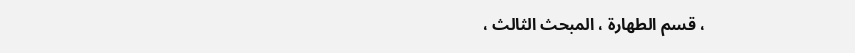، قسم الطهارة ، المبحث الثالث ،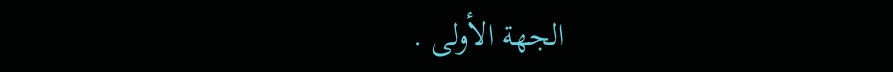الجهة الأولى .